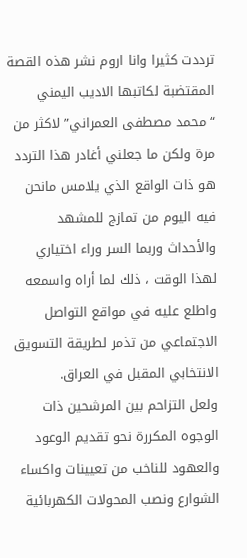ترددت كثيرا وانا اروم نشر هذه القصة المقتضبة لكاتبها الاديب اليمني “محمد مصطفى العمراني” لاكثر من مرة ولكن ما جعلني أغادر هذا التردد هو ذات الواقع الذي يلامس مانحن فيه اليوم من تمازج للمشهد والأحداث وربما السر وراء اختياري لهذا الوقت ، ذلك لما أراه واسمعه واطلع عليه في مواقع التواصل الاجتماعي من تذمر لطريقة التسويق الانتخابي المقبل في العراق.
ولعل التزاحم بين المرشحين ذات الوجوه المكررة نحو تقديم الوعود والعهود للناخب من تعيينات واكساء الشوارع ونصب المحولات الكهربائية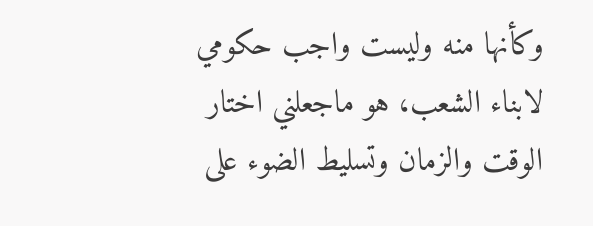وكأنها منه وليست واجب حكومي لابناء الشعب، هو ماجعلني اختار الوقت والزمان وتسليط الضوء على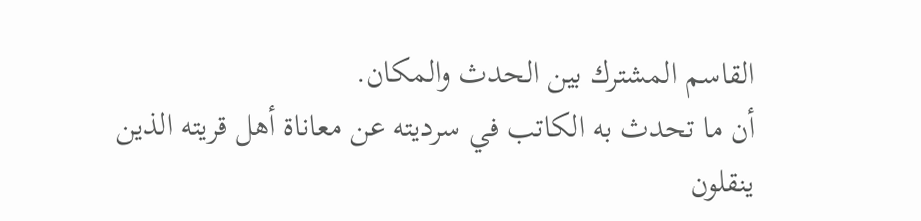القاسم المشترك بين الحدث والمكان.
أن ما تحدث به الكاتب في سرديته عن معاناة أهل قريته الذين ينقلون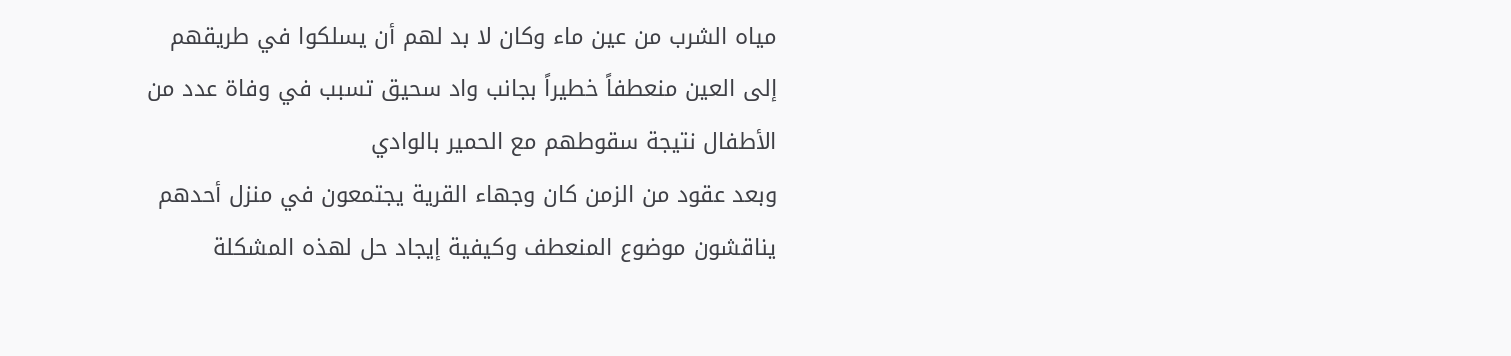مياه الشرب من عين ماء وكان لا بد لهم أن يسلكوا في طريقهم إلى العين منعطفاً خطيراً بجانب واد سحيق تسبب في وفاة عدد من الأطفال نتيجة سقوطهم مع الحمير بالوادي
وبعد عقود من الزمن كان وجهاء القرية يجتمعون في منزل أحدهم يناقشون موضوع المنعطف وكيفية إيجاد حل لهذه المشكلة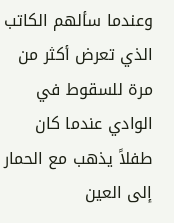وعندما سألهم الكاتب الذي تعرض أكثر من مرة للسقوط في الوادي عندما كان طفلاً يذهب مع الحمار إلى العين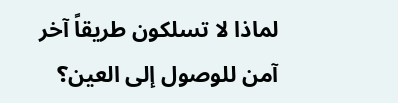لماذا لا تسلكون طريقاً آخر آمن للوصول إلى العين؟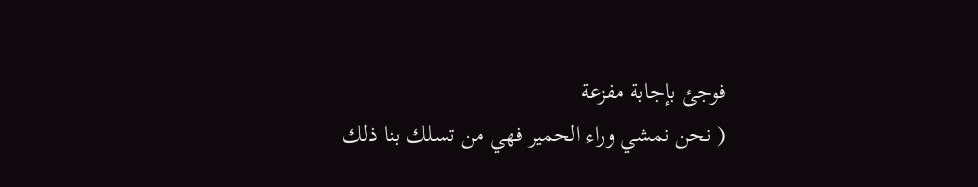فوجئ بإجابة مفزعة
( نحن نمشي وراء الحمير فهي من تسلك بنا ذلك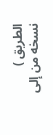الطريق )
نسخه من إلى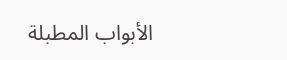الأبواب المطبلة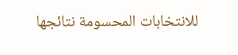للانتخابات المحسومة نتائجها